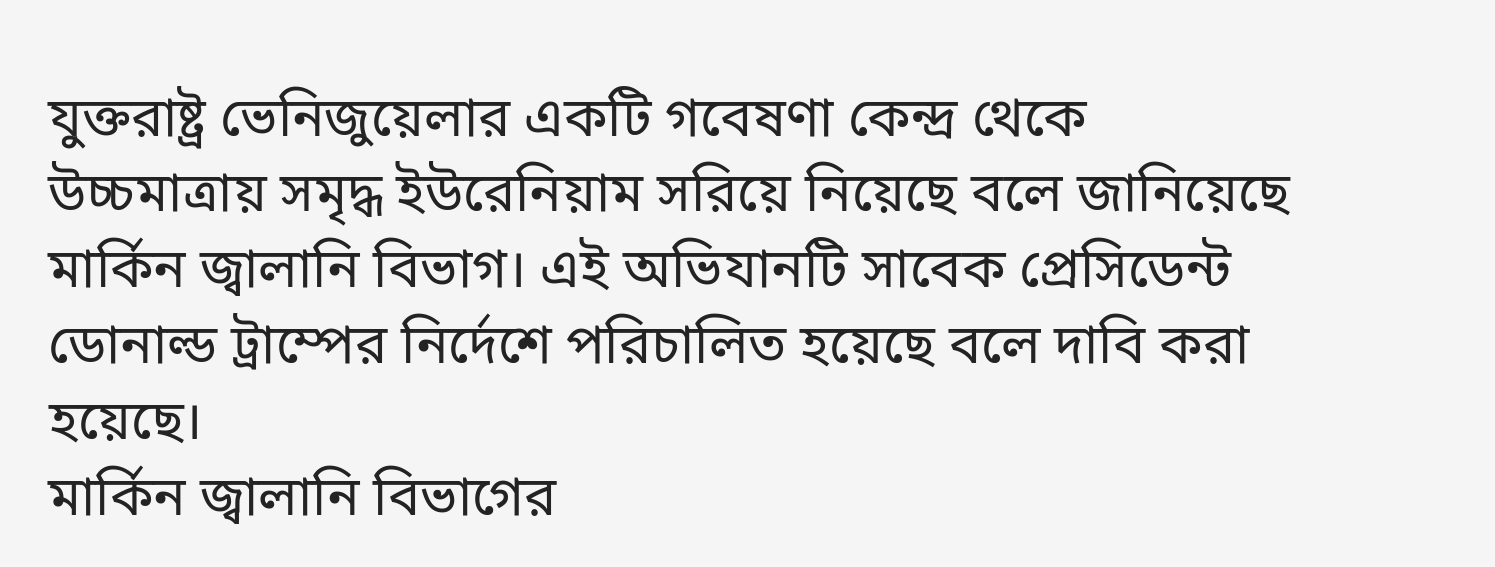যুক্তরাষ্ট্র ভেনিজুয়েলার একটি গবেষণা কেন্দ্র থেকে উচ্চমাত্রায় সমৃদ্ধ ইউরেনিয়াম সরিয়ে নিয়েছে বলে জানিয়েছে মার্কিন জ্বালানি বিভাগ। এই অভিযানটি সাবেক প্রেসিডেন্ট ডোনাল্ড ট্রাম্পের নির্দেশে পরিচালিত হয়েছে বলে দাবি করা হয়েছে।
মার্কিন জ্বালানি বিভাগের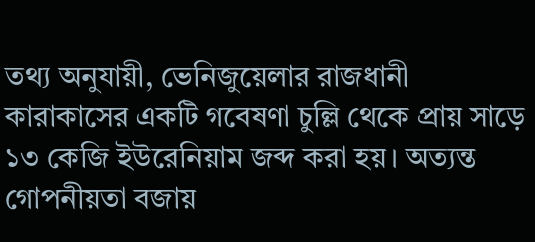তথ্য অনুযায়ী, ভেনিজুয়েলার রাজধানী কারাকাসের একটি গবেষণা চুল্লি থেকে প্রায় সাড়ে ১৩ কেজি ইউরেনিয়াম জব্দ করা হয়। অত্যন্ত গোপনীয়তা বজায়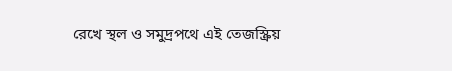রেখে স্থল ও সমুদ্রপথে এই তেজস্ক্রিয়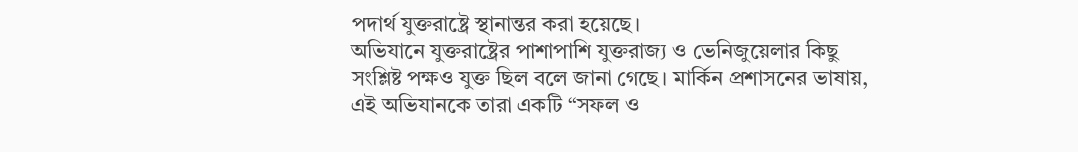পদার্থ যুক্তরাষ্ট্রে স্থানান্তর করা হয়েছে।
অভিযানে যুক্তরাষ্ট্রের পাশাপাশি যুক্তরাজ্য ও ভেনিজুয়েলার কিছু সংশ্লিষ্ট পক্ষও যুক্ত ছিল বলে জানা গেছে। মার্কিন প্রশাসনের ভাষায়, এই অভিযানকে তারা একটি “সফল ও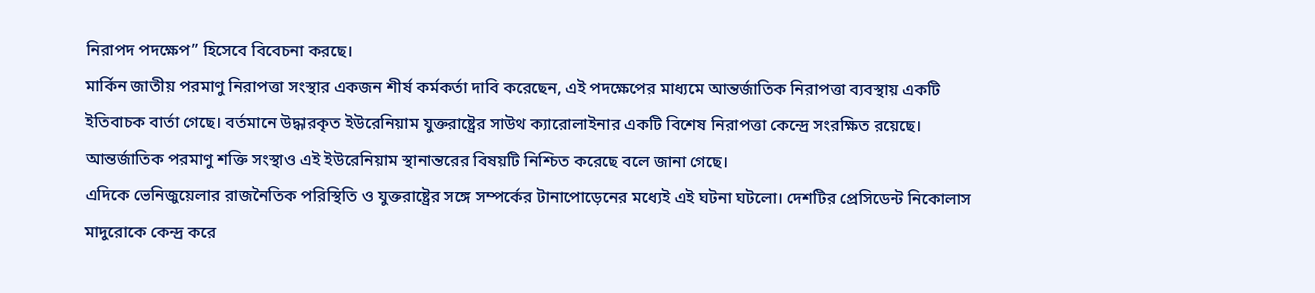নিরাপদ পদক্ষেপ” হিসেবে বিবেচনা করছে।
মার্কিন জাতীয় পরমাণু নিরাপত্তা সংস্থার একজন শীর্ষ কর্মকর্তা দাবি করেছেন, এই পদক্ষেপের মাধ্যমে আন্তর্জাতিক নিরাপত্তা ব্যবস্থায় একটি ইতিবাচক বার্তা গেছে। বর্তমানে উদ্ধারকৃত ইউরেনিয়াম যুক্তরাষ্ট্রের সাউথ ক্যারোলাইনার একটি বিশেষ নিরাপত্তা কেন্দ্রে সংরক্ষিত রয়েছে।
আন্তর্জাতিক পরমাণু শক্তি সংস্থাও এই ইউরেনিয়াম স্থানান্তরের বিষয়টি নিশ্চিত করেছে বলে জানা গেছে।
এদিকে ভেনিজুয়েলার রাজনৈতিক পরিস্থিতি ও যুক্তরাষ্ট্রের সঙ্গে সম্পর্কের টানাপোড়েনের মধ্যেই এই ঘটনা ঘটলো। দেশটির প্রেসিডেন্ট নিকোলাস মাদুরোকে কেন্দ্র করে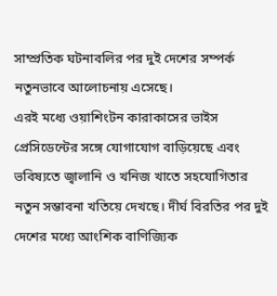সাম্প্রতিক ঘটনাবলির পর দুই দেশের সম্পর্ক নতুনভাবে আলোচনায় এসেছে।
এরই মধ্যে ওয়াশিংটন কারাকাসের ভাইস প্রেসিডেন্টের সঙ্গে যোগাযোগ বাড়িয়েছে এবং ভবিষ্যতে জ্বালানি ও খনিজ খাতে সহযোগিতার নতুন সম্ভাবনা খতিয়ে দেখছে। দীর্ঘ বিরতির পর দুই দেশের মধ্যে আংশিক বাণিজ্যিক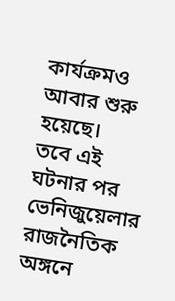কার্যক্রমও আবার শুরু হয়েছে।
তবে এই ঘটনার পর ভেনিজুয়েলার রাজনৈতিক অঙ্গনে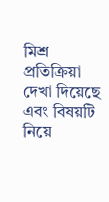মিশ্র প্রতিক্রিয়া দেখা দিয়েছে এবং বিষয়টি নিয়ে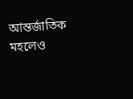আন্তর্জাতিক মহলেও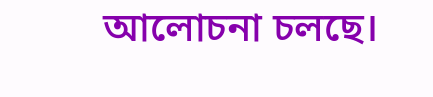আলোচনা চলছে।